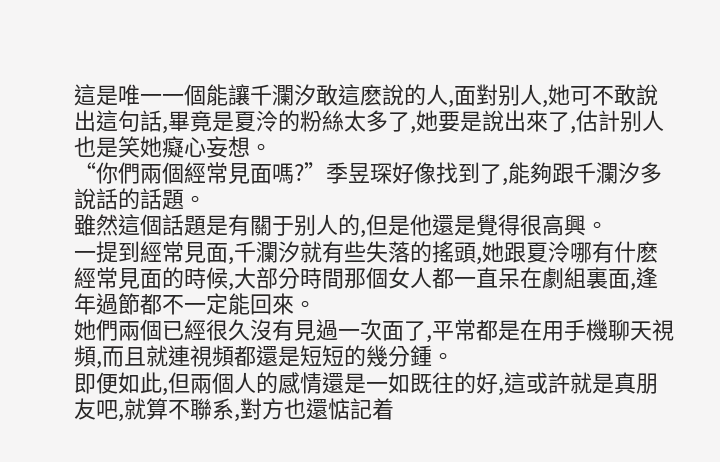這是唯一一個能讓千瀾汐敢這麽說的人,面對别人,她可不敢說出這句話,畢竟是夏泠的粉絲太多了,她要是說出來了,估計别人也是笑她癡心妄想。
“你們兩個經常見面嗎?”季昱琛好像找到了,能夠跟千瀾汐多說話的話題。
雖然這個話題是有關于别人的,但是他還是覺得很高興。
一提到經常見面,千瀾汐就有些失落的搖頭,她跟夏泠哪有什麽經常見面的時候,大部分時間那個女人都一直呆在劇組裏面,逢年過節都不一定能回來。
她們兩個已經很久沒有見過一次面了,平常都是在用手機聊天視頻,而且就連視頻都還是短短的幾分鍾。
即便如此,但兩個人的感情還是一如既往的好,這或許就是真朋友吧,就算不聯系,對方也還惦記着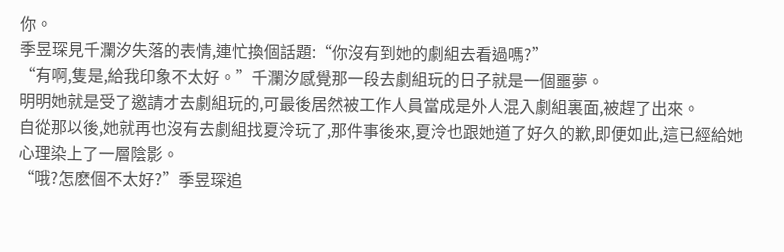你。
季昱琛見千瀾汐失落的表情,連忙換個話題:“你沒有到她的劇組去看過嗎?”
“有啊,隻是,給我印象不太好。”千瀾汐感覺那一段去劇組玩的日子就是一個噩夢。
明明她就是受了邀請才去劇組玩的,可最後居然被工作人員當成是外人混入劇組裏面,被趕了出來。
自從那以後,她就再也沒有去劇組找夏泠玩了,那件事後來,夏泠也跟她道了好久的歉,即便如此,這已經給她心理染上了一層陰影。
“哦?怎麽個不太好?”季昱琛追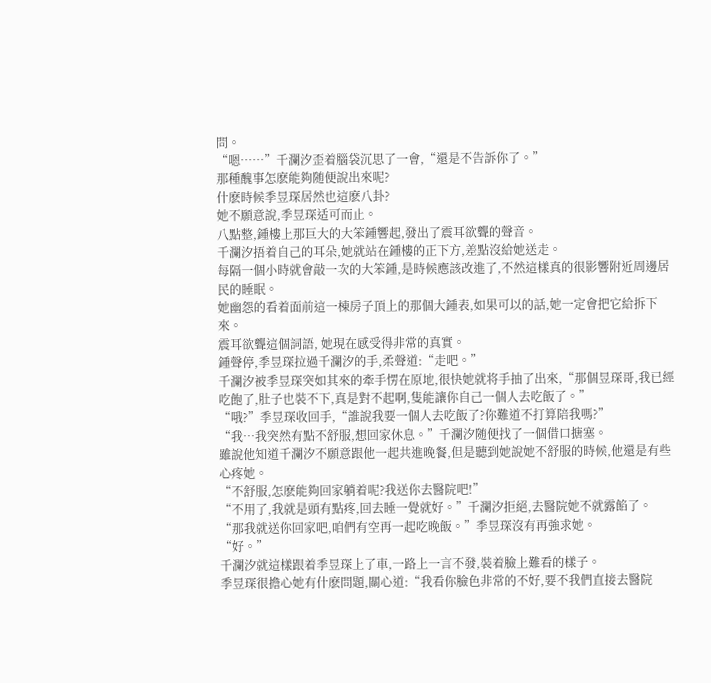問。
“嗯……”千瀾汐歪着腦袋沉思了一會,“還是不告訴你了。”
那種醜事怎麽能夠随便說出來呢?
什麽時候季昱琛居然也這麽八卦?
她不願意說,季昱琛适可而止。
八點整,鍾樓上那巨大的大笨鍾響起,發出了震耳欲聾的聲音。
千瀾汐捂着自己的耳朵,她就站在鍾樓的正下方,差點沒給她送走。
每隔一個小時就會敲一次的大笨鍾,是時候應該改進了,不然這樣真的很影響附近周邊居民的睡眠。
她幽怨的看着面前這一棟房子頂上的那個大鍾表,如果可以的話,她一定會把它給拆下來。
震耳欲聾這個詞語, 她現在感受得非常的真實。
鍾聲停,季昱琛拉過千瀾汐的手,柔聲道:“走吧。”
千瀾汐被季昱琛突如其來的牽手愣在原地,很快她就将手抽了出來,“那個昱琛哥,我已經吃飽了,肚子也裝不下,真是對不起啊,隻能讓你自己一個人去吃飯了。”
“哦?”季昱琛收回手,“誰說我要一個人去吃飯了?你難道不打算陪我嗎?”
“我…我突然有點不舒服,想回家休息。”千瀾汐随便找了一個借口搪塞。
雖說他知道千瀾汐不願意跟他一起共進晚餐,但是聽到她說她不舒服的時候,他還是有些心疼她。
“不舒服,怎麽能夠回家躺着呢?我送你去醫院吧!”
“不用了,我就是頭有點疼,回去睡一覺就好。”千瀾汐拒絕,去醫院她不就露餡了。
“那我就送你回家吧,咱們有空再一起吃晚飯。”季昱琛沒有再強求她。
“好。”
千瀾汐就這樣跟着季昱琛上了車,一路上一言不發,裝着臉上難看的樣子。
季昱琛很擔心她有什麽問題,關心道:“我看你臉色非常的不好,要不我們直接去醫院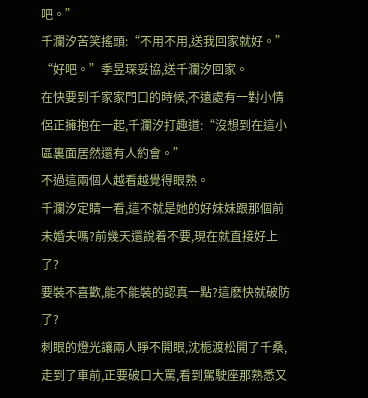吧。”
千瀾汐苦笑搖頭:“不用不用,送我回家就好。”
“好吧。”季昱琛妥協,送千瀾汐回家。
在快要到千家家門口的時候,不遠處有一對小情侶正擁抱在一起,千瀾汐打趣道:“沒想到在這小區裏面居然還有人約會。”
不過這兩個人越看越覺得眼熟。
千瀾汐定睛一看,這不就是她的好妹妹跟那個前未婚夫嗎?前幾天還說着不要,現在就直接好上了?
要裝不喜歡,能不能裝的認真一點?這麽快就破防了?
刺眼的燈光讓兩人睜不開眼,沈栀渡松開了千桑,走到了車前,正要破口大罵,看到駕駛座那熟悉又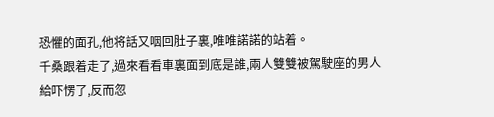恐懼的面孔,他将話又咽回肚子裏,唯唯諾諾的站着。
千桑跟着走了,過來看看車裏面到底是誰,兩人雙雙被駕駛座的男人給吓愣了,反而忽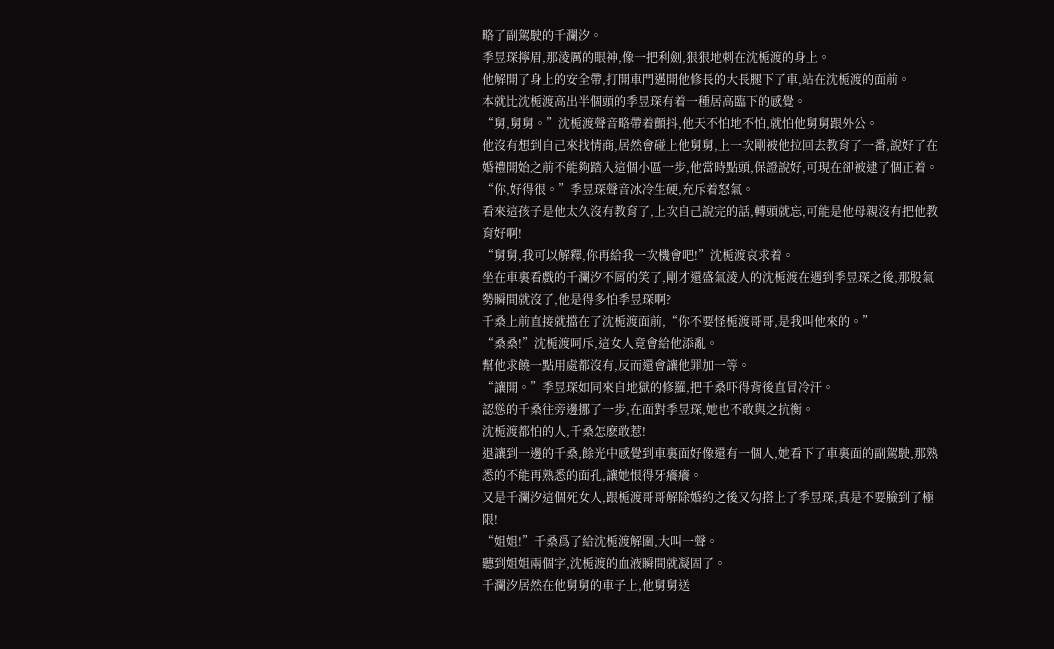略了副駕駛的千瀾汐。
季昱琛擰眉,那淩厲的眼神,像一把利劍,狠狠地刺在沈栀渡的身上。
他解開了身上的安全帶,打開車門邁開他修長的大長腿下了車,站在沈栀渡的面前。
本就比沈栀渡高出半個頭的季昱琛有着一種居高臨下的感覺。
“舅,舅舅。”沈栀渡聲音略帶着顫抖,他天不怕地不怕,就怕他舅舅跟外公。
他沒有想到自己來找情商,居然會碰上他舅舅,上一次剛被他拉回去教育了一番,說好了在婚禮開始之前不能夠踏入這個小區一步,他當時點頭,保證說好,可現在卻被逮了個正着。
“你,好得很。”季昱琛聲音冰冷生硬,充斥着怒氣。
看來這孩子是他太久沒有教育了,上次自己說完的話,轉頭就忘,可能是他母親沒有把他教育好啊!
“舅舅,我可以解釋,你再給我一次機會吧!”沈栀渡哀求着。
坐在車裏看戲的千瀾汐不屑的笑了,剛才還盛氣淩人的沈栀渡在遇到季昱琛之後,那股氣勢瞬間就沒了,他是得多怕季昱琛啊?
千桑上前直接就擋在了沈栀渡面前,“你不要怪栀渡哥哥,是我叫他來的。”
“桑桑!”沈栀渡呵斥,這女人竟會給他添亂。
幫他求饒一點用處都沒有,反而還會讓他罪加一等。
“讓開。”季昱琛如同來自地獄的修羅,把千桑吓得背後直冒冷汗。
認慫的千桑往旁邊挪了一步,在面對季昱琛,她也不敢與之抗衡。
沈栀渡都怕的人,千桑怎麽敢惹!
退讓到一邊的千桑,餘光中感覺到車裏面好像還有一個人,她看下了車裏面的副駕駛,那熟悉的不能再熟悉的面孔,讓她恨得牙癢癢。
又是千瀾汐這個死女人,跟栀渡哥哥解除婚約之後又勾搭上了季昱琛,真是不要臉到了極限!
“姐姐!”千桑爲了給沈栀渡解圍,大叫一聲。
聽到姐姐兩個字,沈栀渡的血液瞬間就凝固了。
千瀾汐居然在他舅舅的車子上,他舅舅送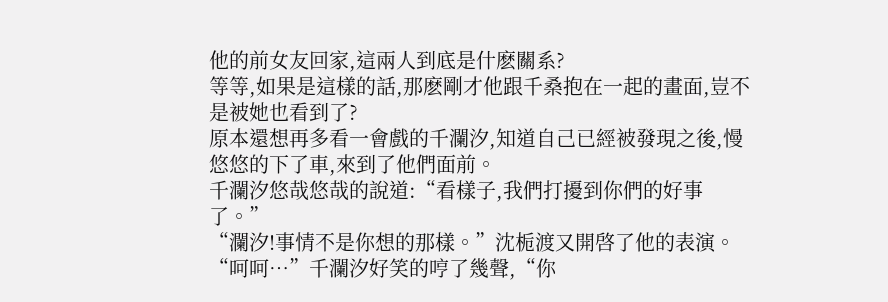他的前女友回家,這兩人到底是什麽關系?
等等,如果是這樣的話,那麽剛才他跟千桑抱在一起的畫面,豈不是被她也看到了?
原本還想再多看一會戲的千瀾汐,知道自己已經被發現之後,慢悠悠的下了車,來到了他們面前。
千瀾汐悠哉悠哉的說道:“看樣子,我們打擾到你們的好事了。”
“瀾汐!事情不是你想的那樣。”沈栀渡又開啓了他的表演。
“呵呵…”千瀾汐好笑的哼了幾聲,“你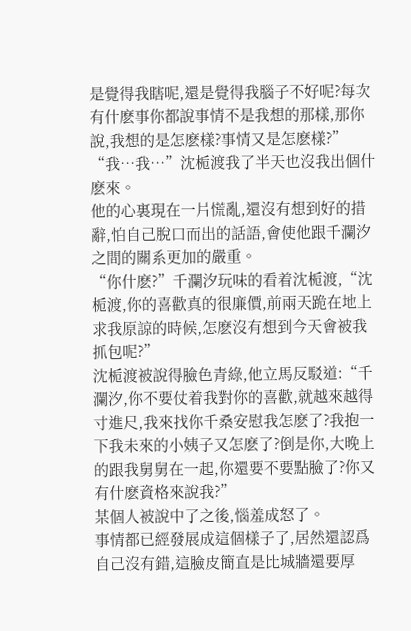是覺得我瞎呢,還是覺得我腦子不好呢?每次有什麽事你都說事情不是我想的那樣,那你說,我想的是怎麽樣?事情又是怎麽樣?”
“我…我…”沈栀渡我了半天也沒我出個什麽來。
他的心裏現在一片慌亂,還沒有想到好的措辭,怕自己脫口而出的話語,會使他跟千瀾汐之間的關系更加的嚴重。
“你什麽?”千瀾汐玩味的看着沈栀渡,“沈栀渡,你的喜歡真的很廉價,前兩天跪在地上求我原諒的時候,怎麽沒有想到今天會被我抓包呢?”
沈栀渡被說得臉色青綠,他立馬反駁道:“千瀾汐,你不要仗着我對你的喜歡,就越來越得寸進尺,我來找你千桑安慰我怎麽了?我抱一下我未來的小姨子又怎麽了?倒是你,大晚上的跟我舅舅在一起,你還要不要點臉了?你又有什麽資格來說我?”
某個人被說中了之後,惱羞成怒了。
事情都已經發展成這個樣子了,居然還認爲自己沒有錯,這臉皮簡直是比城牆還要厚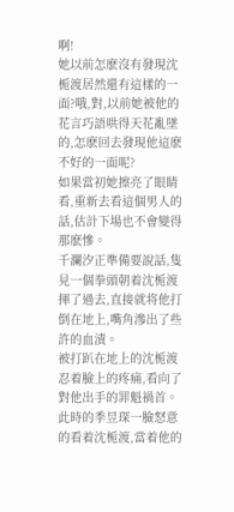啊!
她以前怎麽沒有發現沈栀渡居然還有這樣的一面?哦,對,以前她被他的花言巧語哄得天花亂墜的,怎麽回去發現他這麽不好的一面呢?
如果當初她擦亮了眼睛看,重新去看這個男人的話,估計下場也不會變得那麽慘。
千瀾汐正準備要說話,隻見一個拳頭朝着沈栀渡揮了過去,直接就将他打倒在地上,嘴角滲出了些許的血漬。
被打趴在地上的沈栀渡忍着臉上的疼痛,看向了對他出手的罪魁禍首。
此時的季昱琛一臉怒意的看着沈栀渡,當着他的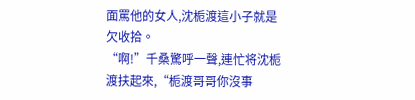面罵他的女人,沈栀渡這小子就是欠收拾。
“啊!”千桑驚呼一聲,連忙将沈栀渡扶起來,“栀渡哥哥你沒事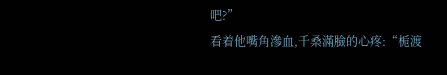吧?”
看着他嘴角滲血,千桑滿臉的心疼:“栀渡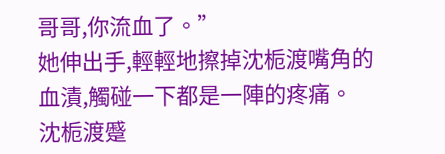哥哥,你流血了。”
她伸出手,輕輕地擦掉沈栀渡嘴角的血漬,觸碰一下都是一陣的疼痛。
沈栀渡蹙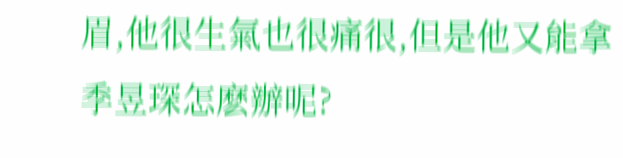眉,他很生氣也很痛很,但是他又能拿季昱琛怎麽辦呢?